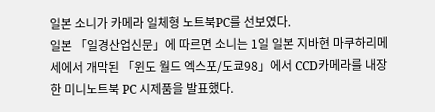일본 소니가 카메라 일체형 노트북PC를 선보였다.
일본 「일경산업신문」에 따르면 소니는 1일 일본 지바현 마쿠하리메세에서 개막된 「윈도 월드 엑스포/도쿄98」에서 CCD카메라를 내장한 미니노트북 PC 시제품을 발표했다.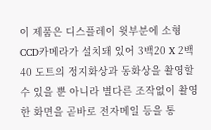이 제품은 디스플레이 윗부분에 소형 CCD카메라가 설치돼 있어 3백20 X 2백40 도트의 정지화상과 동화상을 촬영할 수 있을 뿐 아니라 별다른 조작없이 촬영한 화면을 곧바로 전자메일 등을 통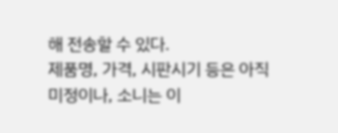해 전송할 수 있다.
제품명, 가격, 시판시기 등은 아직 미정이나, 소니는 이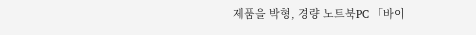제품을 박형, 경량 노트북PC 「바이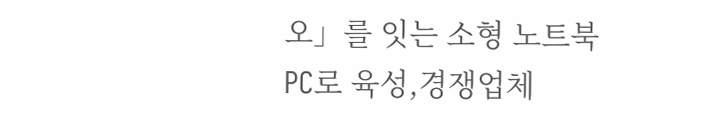오」를 잇는 소형 노트북PC로 육성,경쟁업체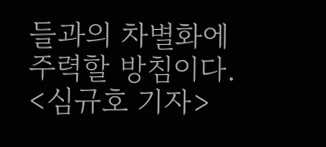들과의 차별화에 주력할 방침이다.
<심규호 기자>